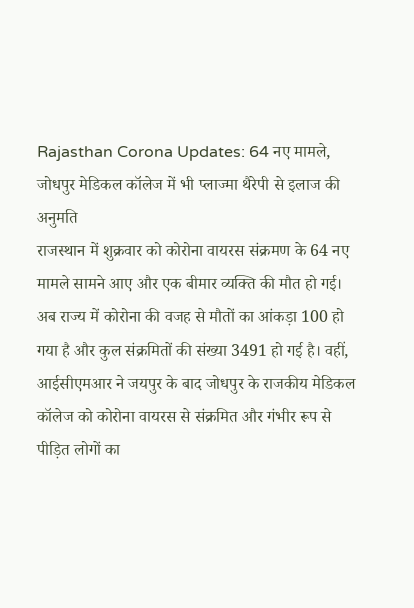Rajasthan Corona Updates: 64 नए मामले, जोधपुर मेडिकल कॉलेज में भी प्लाज्मा थैरेपी से इलाज की अनुमति
राजस्थान में शुक्रवार को कोरोना वायरस संक्रमण के 64 नए मामले सामने आए और एक बीमार व्यक्ति की मौत हो गई। अब राज्य में कोरोना की वजह से मौतों का आंकड़ा 100 हो गया है और कुल संक्रमितों की संख्या 3491 हो गई है। वहीं, आईसीएमआर ने जयपुर के बाद जोधपुर के राजकीय मेडिकल कॉलेज को कोरोना वायरस से संक्रमित और गंभीर रूप से पीड़ित लोगों का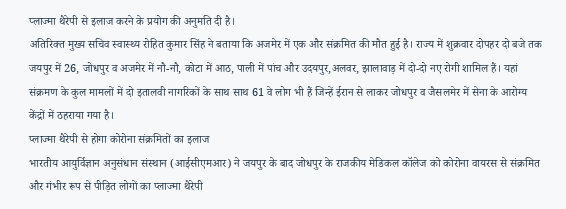प्लाज्मा थैरेपी से इलाज करने के प्रयोग की अनुमति दी है।
अतिरिक्त मुख्य सचिव स्वास्थ्य रोहित कुमार सिंह ने बताया कि अजमेर में एक और संक्रमित की मौत हुई है। राज्य में शुक्रवार दोपहर दो बजे तक जयपुर में 26, जोधपुर व अजमेर में नौ-नौ, कोटा में आठ, पाली में पांच और उदयपुर,अलवर, झालावाड़ में दो-दो नए रोगी शामिल हैं। यहां संक्रमण के कुल मामलों में दो इतालवी नागरिकों के साथ साथ 61 वे लोग भी हैं जिन्हें ईरान से लाकर जोधपुर व जैसलमेर में सेना के आरोग्य केंद्रों में ठहराया गया है।
प्लाज्मा थैरेपी से होगा कोरोना संक्रमितों का इलाज
भारतीय आयुर्विज्ञान अनुसंधान संस्थान (आईसीएमआर) ने जयपुर के बाद जोधपुर के राजकीय मेडिकल कॉलेज को कोरोना वायरस से संक्रमित और गंभीर रूप से पीड़ित लोगों का प्लाज्मा थैरेपी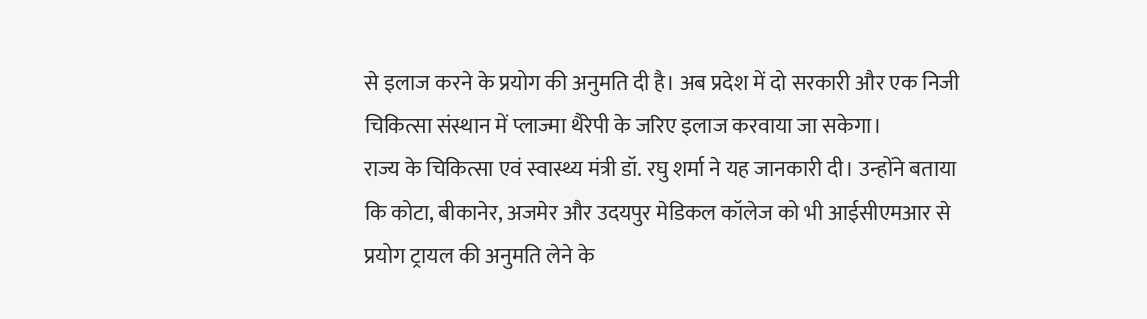से इलाज करने के प्रयोग की अनुमति दी है। अब प्रदेश में दो सरकारी और एक निजी चिकित्सा संस्थान में प्लाज्मा थैरेपी के जरिए इलाज करवाया जा सकेगा।
राज्य के चिकित्सा एवं स्वास्थ्य मंत्री डॉ. रघु शर्मा ने यह जानकारी दी। उन्होंने बताया कि कोटा, बीकानेर, अजमेर और उदयपुर मेडिकल कॉलेज को भी आईसीएमआर से प्रयोग ट्रायल की अनुमति लेने के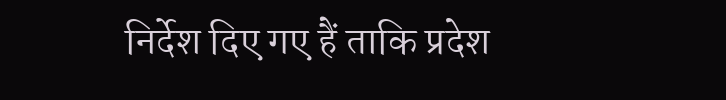निर्देश दिए गए हैं ताकि प्रदेश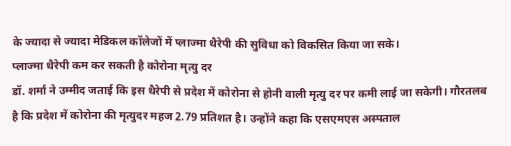के ज्यादा से ज्यादा मेडिकल कॉलेजों में प्लाज्मा थैरेपी की सुविधा को विकसित किया जा सके।
प्लाज्मा थैरेपी कम कर सकती है कोरोना मृत्यु दर
डॉ. शर्मा ने उम्मीद जताई कि इस थैरेपी से प्रदेश में कोरोना से होनी वाली मृत्यु दर पर कमी लाई जा सकेगी। गौरतलब है कि प्रदेश में कोरोना की मृत्युदर महज 2.79 प्रतिशत है। उन्होंने कहा कि एसएमएस अस्पताल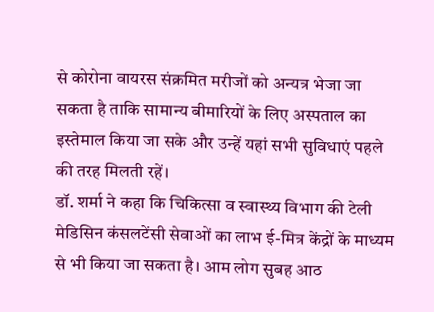से कोरोना वायरस संक्रमित मरीजों को अन्यत्र भेजा जा सकता है ताकि सामान्य बीमारियों के लिए अस्पताल का इस्तेमाल किया जा सके और उन्हें यहां सभी सुविधाएं पहले की तरह मिलती रहें।
डॉ. शर्मा ने कहा कि चिकित्सा व स्वास्थ्य विभाग की टेली मेडिसिन कंसलटेंसी सेवाओं का लाभ ई-मित्र केंद्रों के माध्यम से भी किया जा सकता है। आम लोग सुबह आठ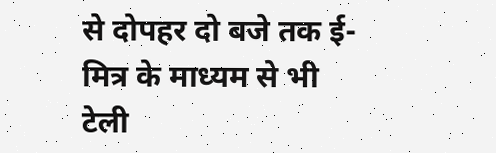से दोपहर दो बजे तक ई-मित्र के माध्यम से भी टेली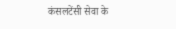कंसलटेंसी सेवा के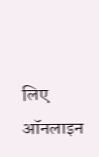लिए ऑनलाइन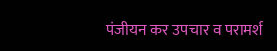पंजीयन कर उपचार व परामर्श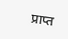प्राप्त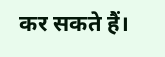कर सकते हैं।